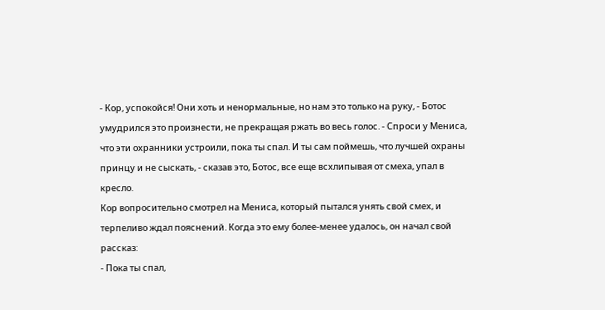- Кор, успокойся! Они хоть и ненормальные, но нам это только на руку, - Ботос умудрился это произнести, не прекращая ржать во весь голос. - Спроси у Мениса, что эти охранники устроили, пока ты спал. И ты сам поймешь, что лучшей охраны принцу и не сыскать, - сказав это, Ботос, все еще всхлипывая от смеха, упал в кресло.
Кор вопросительно смотрел на Мениса, который пытался унять свой смех, и терпеливо ждал пояснений. Когда это ему более-менее удалось, он начал свой рассказ:
- Пока ты спал,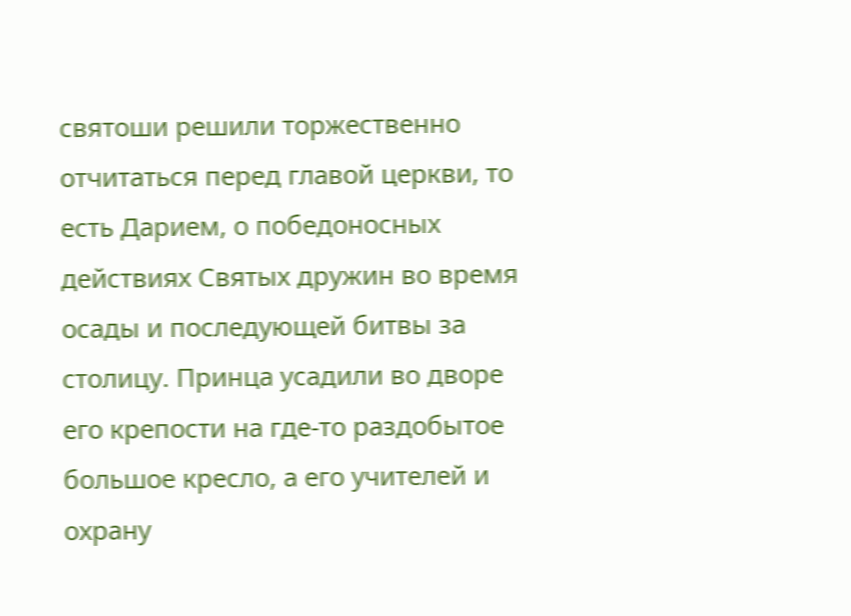святоши решили торжественно отчитаться перед главой церкви, то есть Дарием, о победоносных действиях Святых дружин во время осады и последующей битвы за столицу. Принца усадили во дворе его крепости на где-то раздобытое большое кресло, а его учителей и охрану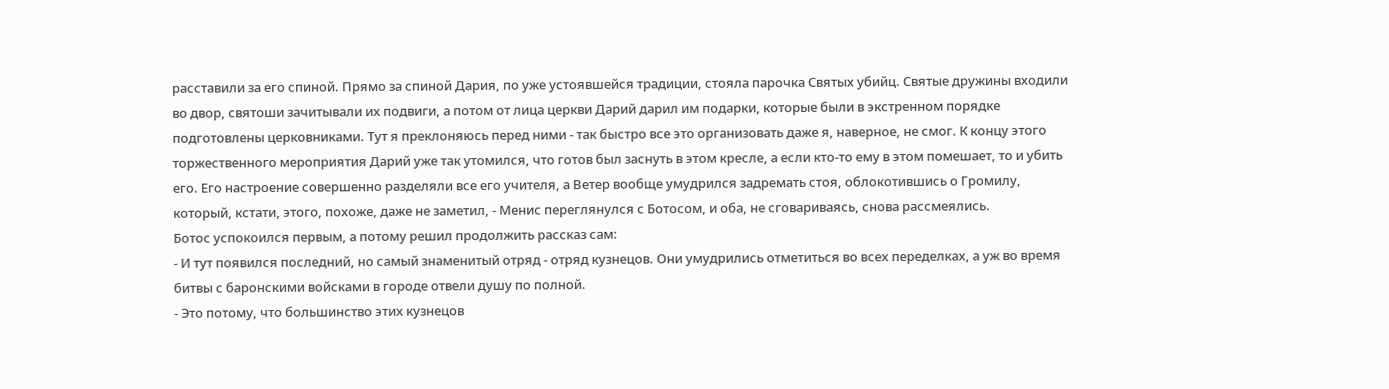расставили за его спиной. Прямо за спиной Дария, по уже устоявшейся традиции, стояла парочка Святых убийц. Святые дружины входили во двор, святоши зачитывали их подвиги, а потом от лица церкви Дарий дарил им подарки, которые были в экстренном порядке подготовлены церковниками. Тут я преклоняюсь перед ними - так быстро все это организовать даже я, наверное, не смог. К концу этого торжественного мероприятия Дарий уже так утомился, что готов был заснуть в этом кресле, а если кто-то ему в этом помешает, то и убить его. Его настроение совершенно разделяли все его учителя, а Ветер вообще умудрился задремать стоя, облокотившись о Громилу, который, кстати, этого, похоже, даже не заметил, - Менис переглянулся с Ботосом, и оба, не сговариваясь, снова рассмеялись.
Ботос успокоился первым, а потому решил продолжить рассказ сам:
- И тут появился последний, но самый знаменитый отряд - отряд кузнецов. Они умудрились отметиться во всех переделках, а уж во время битвы с баронскими войсками в городе отвели душу по полной.
- Это потому, что большинство этих кузнецов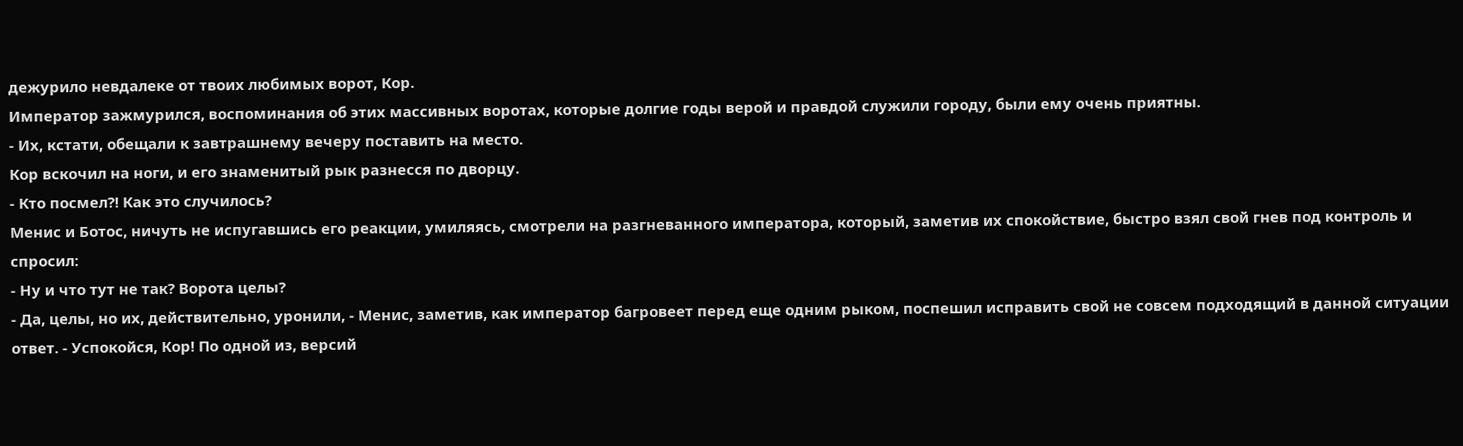дежурило невдалеке от твоих любимых ворот, Кор.
Император зажмурился, воспоминания об этих массивных воротах, которые долгие годы верой и правдой служили городу, были ему очень приятны.
- Их, кстати, обещали к завтрашнему вечеру поставить на место.
Кор вскочил на ноги, и его знаменитый рык разнесся по дворцу.
- Кто посмел?! Как это случилось?
Менис и Ботос, ничуть не испугавшись его реакции, умиляясь, смотрели на разгневанного императора, который, заметив их спокойствие, быстро взял свой гнев под контроль и спросил:
- Ну и что тут не так? Ворота целы?
- Да, целы, но их, действительно, уронили, - Менис, заметив, как император багровеет перед еще одним рыком, поспешил исправить свой не совсем подходящий в данной ситуации ответ. - Успокойся, Кор! По одной из, версий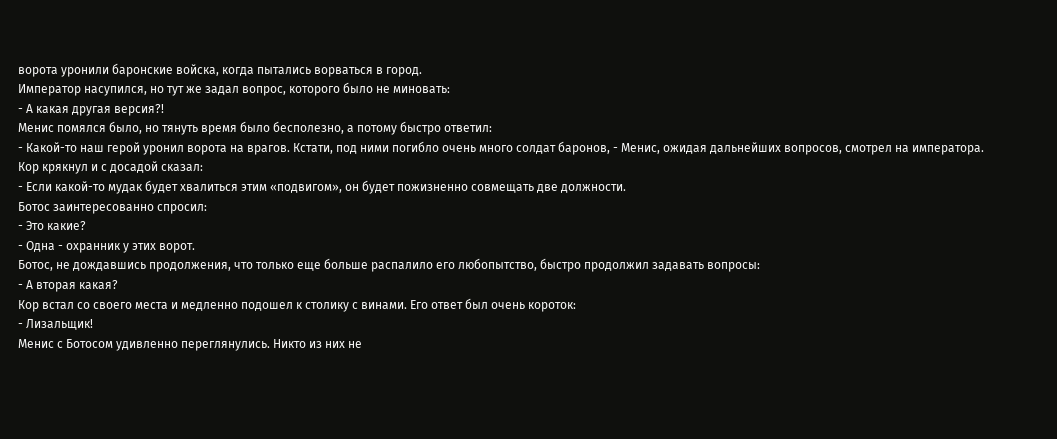ворота уронили баронские войска, когда пытались ворваться в город.
Император насупился, но тут же задал вопрос, которого было не миновать:
- А какая другая версия?!
Менис помялся было, но тянуть время было бесполезно, а потому быстро ответил:
- Какой-то наш герой уронил ворота на врагов. Кстати, под ними погибло очень много солдат баронов, - Менис, ожидая дальнейших вопросов, смотрел на императора.
Кор крякнул и с досадой сказал:
- Если какой-то мудак будет хвалиться этим «подвигом», он будет пожизненно совмещать две должности.
Ботос заинтересованно спросил:
- Это какие?
- Одна - охранник у этих ворот.
Ботос, не дождавшись продолжения, что только еще больше распалило его любопытство, быстро продолжил задавать вопросы:
- А вторая какая?
Кор встал со своего места и медленно подошел к столику с винами. Его ответ был очень короток:
- Лизальщик!
Менис с Ботосом удивленно переглянулись. Никто из них не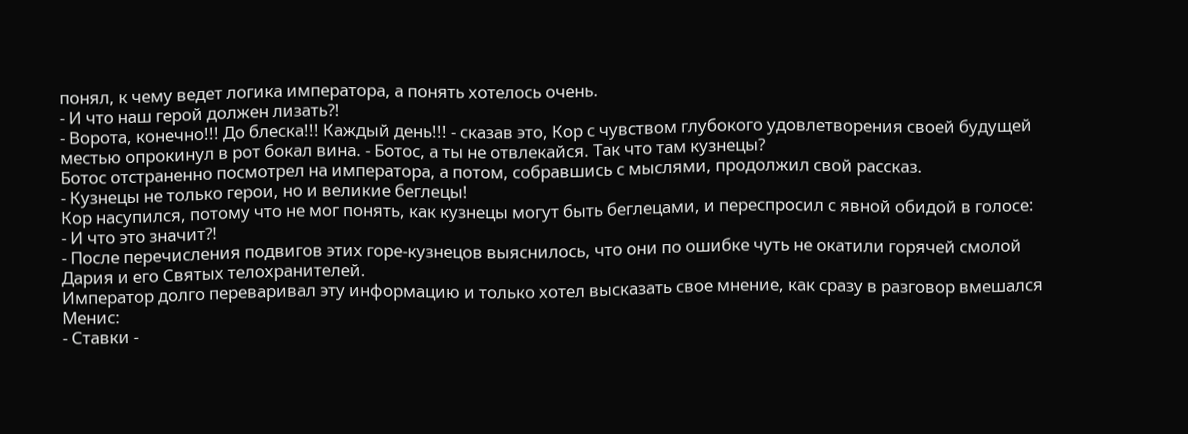понял, к чему ведет логика императора, а понять хотелось очень.
- И что наш герой должен лизать?!
- Ворота, конечно!!! До блеска!!! Каждый день!!! - сказав это, Кор с чувством глубокого удовлетворения своей будущей местью опрокинул в рот бокал вина. - Ботос, а ты не отвлекайся. Так что там кузнецы?
Ботос отстраненно посмотрел на императора, а потом, собравшись с мыслями, продолжил свой рассказ.
- Кузнецы не только герои, но и великие беглецы!
Кор насупился, потому что не мог понять, как кузнецы могут быть беглецами, и переспросил с явной обидой в голосе:
- И что это значит?!
- После перечисления подвигов этих горе-кузнецов выяснилось, что они по ошибке чуть не окатили горячей смолой Дария и его Святых телохранителей.
Император долго переваривал эту информацию и только хотел высказать свое мнение, как сразу в разговор вмешался Менис:
- Ставки -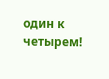один к четырем!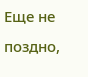Еще не поздно,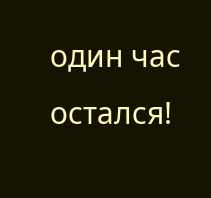один час остался!